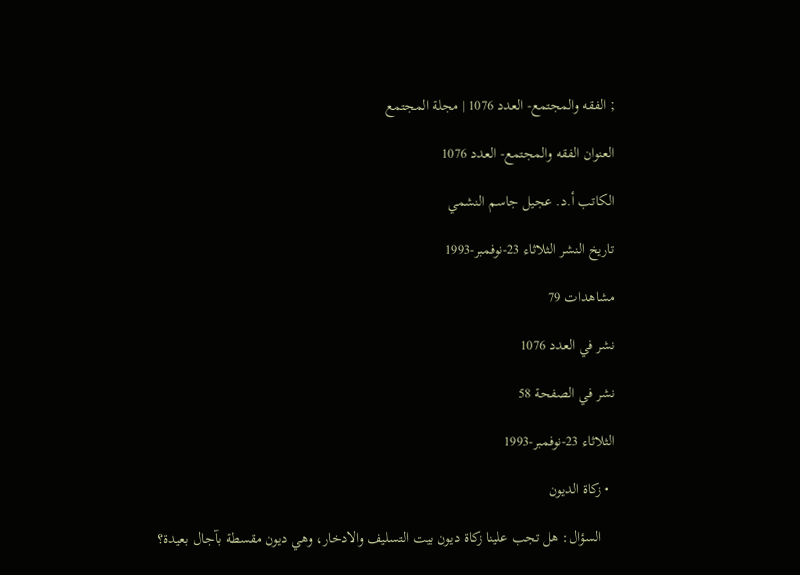; الفقه والمجتمع- العدد 1076 | مجلة المجتمع

العنوان الفقه والمجتمع- العدد 1076

الكاتب أ.د. عجيل جاسم النشمي

تاريخ النشر الثلاثاء 23-نوفمبر-1993

مشاهدات 79

نشر في العدد 1076

نشر في الصفحة 58

الثلاثاء 23-نوفمبر-1993

  • زكاة الديون

    السؤال: هل تجب علينا زكاة ديون بيت التسليف والادخار، وهي ديون مقسطة بآجال بعيدة؟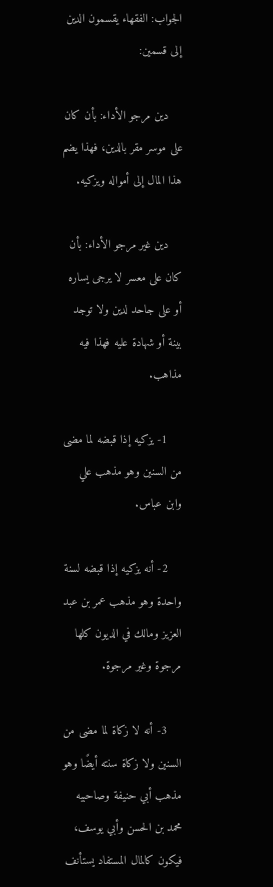الجواب: الفقهاء يقسمون الدين إلى قسمين:

    دين مرجو الأداء: بأن كان على موسر مقر بالدين، فهذا يضم هذا المال إلى أمواله ويزكيه.

    دين غير مرجو الأداء: بأن كان على معسر لا يرجى يساره أو على جاحد لدين ولا توجد بينة أو شهادة عليه فهذا فيه مذاهب.

    1- يزكيه إذا قبضه لما مضى من السنين وهو مذهب علي وابن عباس.

    2- أنه يزكيه إذا قبضه لسنة واحدة وهو مذهب عمر بن عبد العزيز ومالك في الديون كلها مرجوة وغير مرجوة.

    3- أنه لا زكاة لما مضى من السنين ولا زكاة سنته أيضًا وهو مذهب أبي حنيفة وصاحبيه محمد بن الحسن وأبي يوسف، فيكون كالمال المستفاد يستأنف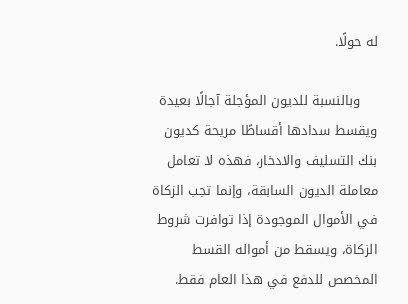له حولًا.

    وبالنسبة للديون المؤجلة آجالًا بعيدة ويقسط سدادها أقساطًا مريحة كديون بنك التسليف والادخار، فهذه لا تعامل معاملة الديون السابقة، وإنما تجب الزكاة في الأموال الموجودة إذا توافرت شروط الزكاة، ويسقط من أمواله القسط المخصص للدفع في هذا العام فقط.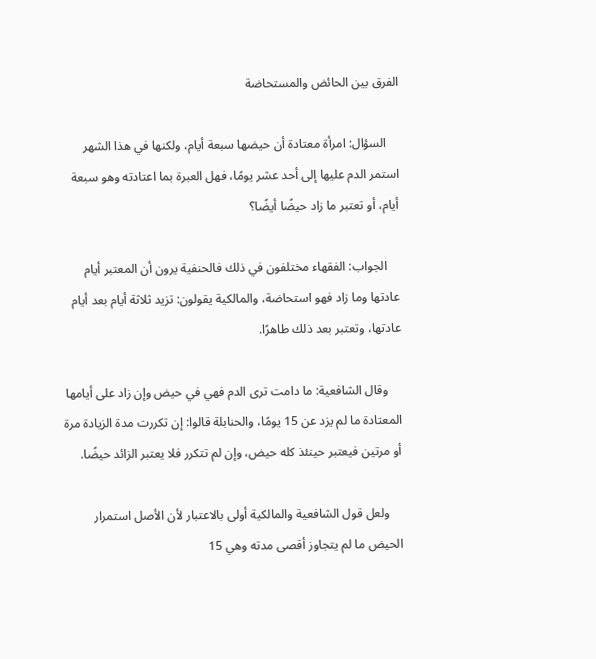الفرق بين الحائض والمستحاضة

    السؤال: امرأة معتادة أن حيضها سبعة أيام، ولكنها في هذا الشهر استمر الدم عليها إلى أحد عشر يومًا، فهل العبرة بما اعتادته وهو سبعة أيام، أو تعتبر ما زاد حيضًا أيضًا؟

    الجواب: الفقهاء مختلفون في ذلك فالحنفية يرون أن المعتبر أيام عادتها وما زاد فهو استحاضة، والمالكية يقولون: تزيد ثلاثة أيام بعد أيام عادتها، وتعتبر بعد ذلك طاهرًا.

    وقال الشافعية: ما دامت ترى الدم فهي في حيض وإن زاد على أيامها المعتادة ما لم يزد عن 15 يومًا، والحنابلة قالوا: إن تكررت مدة الزيادة مرة أو مرتين فيعتبر حينئذ كله حيض، وإن لم تتكرر فلا يعتبر الزائد حيضًا.

    ولعل قول الشافعية والمالكية أولى بالاعتبار لأن الأصل استمرار الحيض ما لم يتجاوز أقصى مدته وهي 15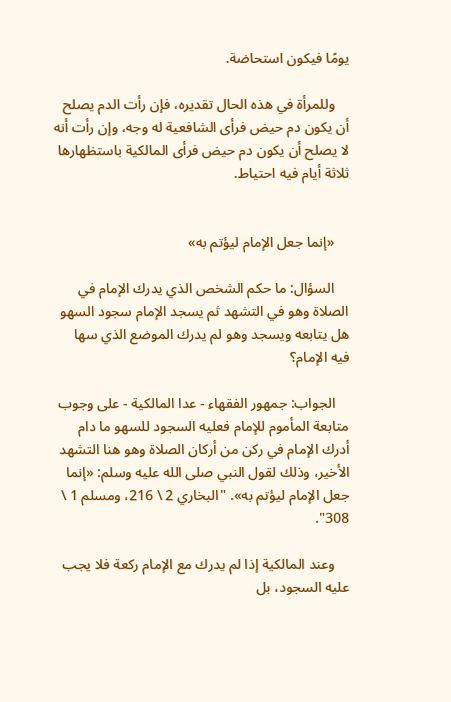يومًا فيكون استحاضة.

    وللمرأة في هذه الحال تقديره، فإن رأت الدم يصلح أن يكون دم حيض فرأى الشافعية له وجه، وإن رأت أنه لا يصلح أن يكون دم حيض فرأى المالكية باستظهارها ثلاثة أيام فيه احتياط.


    «إنما جعل الإمام ليؤتم به»

    السؤال: ما حكم الشخص الذي يدرك الإمام في الصلاة وهو في التشهد ثم يسجد الإمام سجود السهو هل يتابعه ويسجد وهو لم يدرك الموضع الذي سها فيه الإمام؟

    الجواب: جمهور الفقهاء - عدا المالكية - على وجوب متابعة المأموم للإمام فعليه السجود للسهو ما دام أدرك الإمام في ركن من أركان الصلاة وهو هنا التشهد الأخير، وذلك لقول النبي صلى الله عليه وسلم: «إنما جعل الإمام ليؤتم به». "البخاري 2 \ 216، ومسلم 1 \ 308".

    وعند المالكية إذا لم يدرك مع الإمام ركعة فلا يجب عليه السجود، بل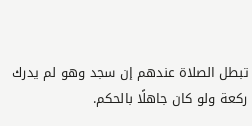تبطل الصلاة عندهم إن سجد وهو لم يدرك ركعة ولو كان جاهلًا بالحكم.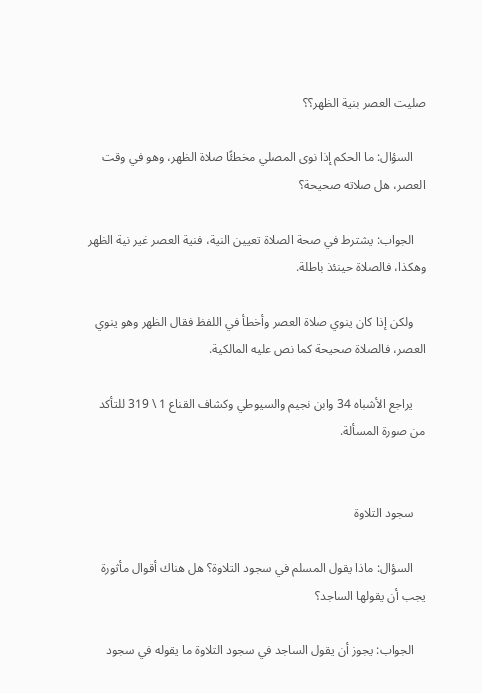صليت العصر بنية الظهر؟؟

    السؤال: ما الحكم إذا نوى المصلي مخطئًا صلاة الظهر، وهو في وقت العصر، هل صلاته صحيحة؟

    الجواب: يشترط في صحة الصلاة تعيين النية، فنية العصر غير نية الظهر وهكذا، فالصلاة حينئذ باطلة.

    ولكن إذا كان ينوي صلاة العصر وأخطأ في اللفظ فقال الظهر وهو ينوي العصر، فالصلاة صحيحة كما نص عليه المالكية.

    يراجع الأشباه 34 وابن نجيم والسيوطي وكشاف القناع 1 \ 319 للتأكد من صورة المسألة.


    سجود التلاوة

    السؤال: ماذا يقول المسلم في سجود التلاوة؟ هل هناك أقوال مأثورة يجب أن يقولها الساجد؟

    الجواب: يجوز أن يقول الساجد في سجود التلاوة ما يقوله في سجود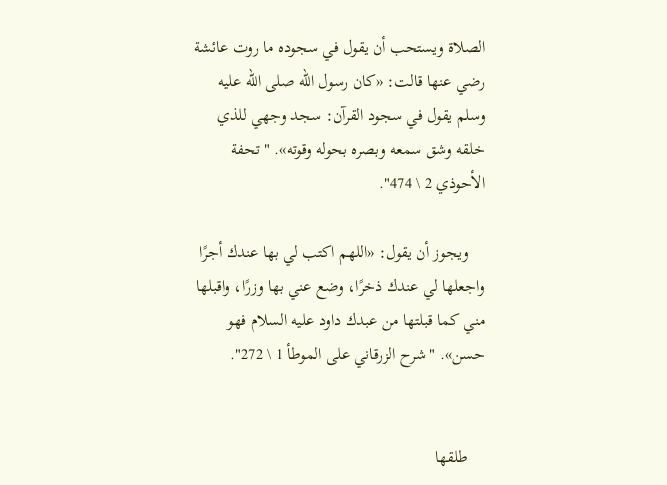الصلاة ويستحب أن يقول في سجوده ما روت عائشة رضي عنها قالت: «كان رسول الله صلى الله عليه وسلم يقول في سجود القرآن: سجد وجهي للذي خلقه وشق سمعه وبصره بحوله وقوته». "تحفة الأحوذي 2 \ 474".

    ويجوز أن يقول: «اللهم اكتب لي بها عندك أجرًا واجعلها لي عندك ذخرًا، وضع عني بها وزرًا، واقبلها مني كما قبلتها من عبدك داود عليه السلام فهو حسن». "شرح الزرقاني على الموطأ 1 \ 272".


    طلقها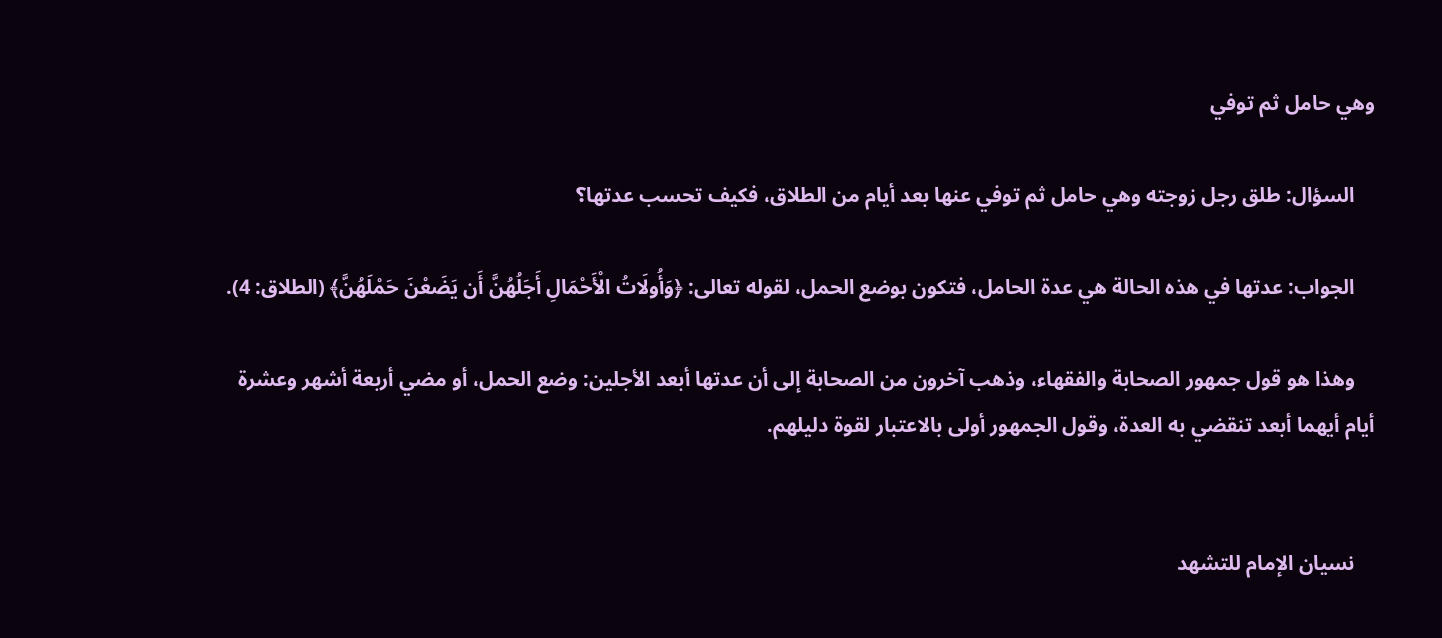وهي حامل ثم توفي

    السؤال: طلق رجل زوجته وهي حامل ثم توفي عنها بعد أيام من الطلاق، فكيف تحسب عدتها؟

    الجواب: عدتها في هذه الحالة هي عدة الحامل، فتكون بوضع الحمل، لقوله تعالى: ﴿وَأُولَاتُ الْأَحْمَالِ أَجَلُهُنَّ أَن يَضَعْنَ حَمْلَهُنَّ﴾ (الطلاق: 4).

    وهذا هو قول جمهور الصحابة والفقهاء، وذهب آخرون من الصحابة إلى أن عدتها أبعد الأجلين: وضع الحمل، أو مضي أربعة أشهر وعشرة أيام أيهما أبعد تنقضي به العدة، وقول الجمهور أولى بالاعتبار لقوة دليلهم.


    نسيان الإمام للتشهد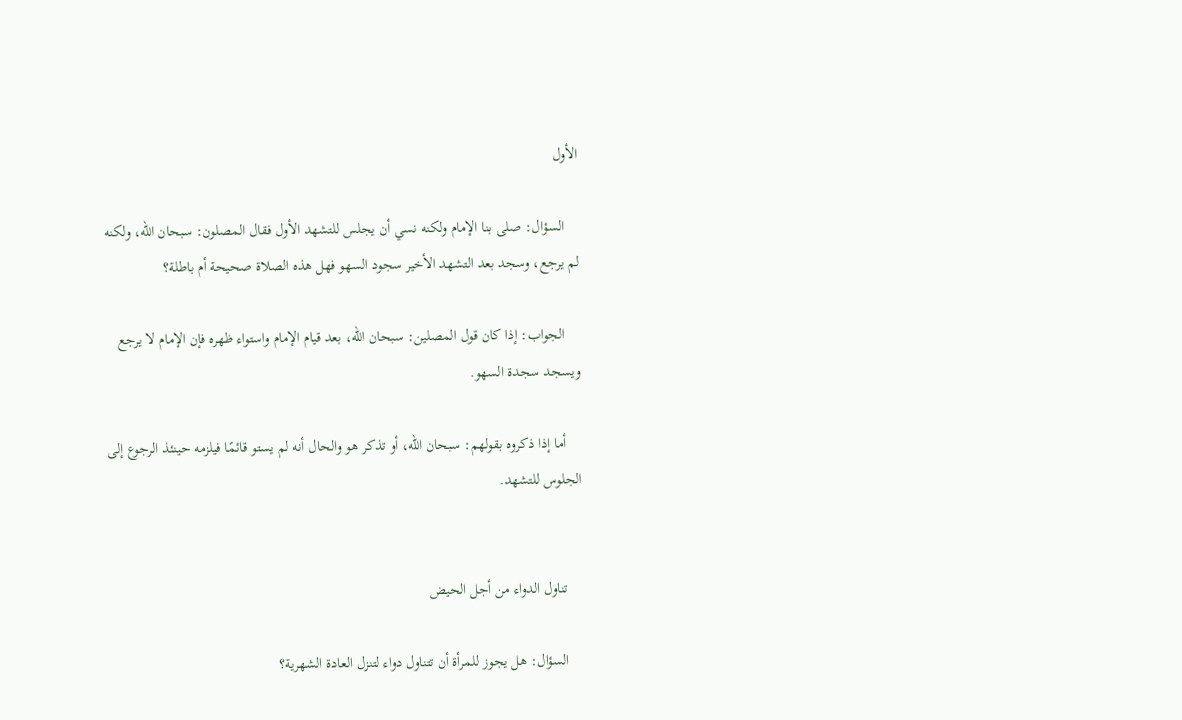الأول

    السؤال: صلى بنا الإمام ولكنه نسي أن يجلس للتشهد الأول فقال المصلون: سبحان الله، ولكنه لم يرجع، وسجد بعد التشهد الأخير سجود السهو فهل هذه الصلاة صحيحة أم باطلة؟

    الجواب: إذا كان قول المصلين: سبحان الله، بعد قيام الإمام واستواء ظهره فإن الإمام لا يرجع ويسجد سجدة السهو.

    أما إذا ذكروه بقولهم: سبحان الله، أو تذكر هو والحال أنه لم يستو قائمًا فيلزمه حينئذ الرجوع إلى الجلوس للتشهد.


    تناول الدواء من أجل الحيض

    السؤال: هل يجوز للمرأة أن تتناول دواء لتنزل العادة الشهرية؟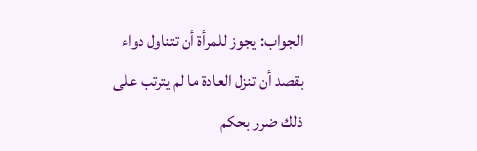الجواب: يجوز للمرأة أن تتناول دواء بقصد أن تنزل العادة ما لم يترتب على ذلك ضرر بحكم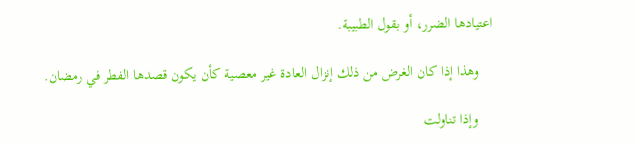اعتيادها الضرر، أو بقول الطبيبة.

    وهذا إذا كان الغرض من ذلك إنزال العادة غير معصية كأن يكون قصدها الفطر في رمضان.

    وإذا تناولت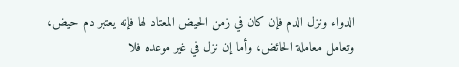الدواء ونزل الدم فإن كان في زمن الحيض المعتاد لها فإنه يعتبر دم حيض، وتعامل معاملة الحائض، وأما إن نزل في غير موعده فلا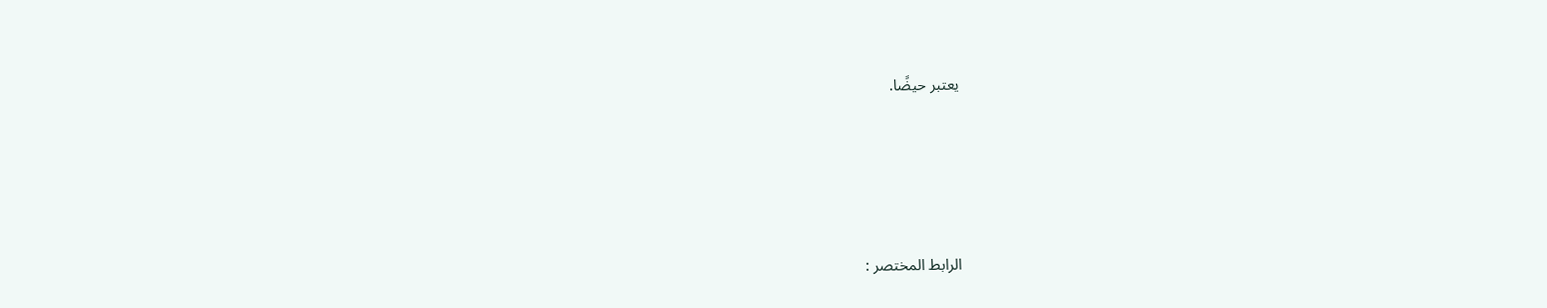يعتبر حيضًا.





الرابط المختصر :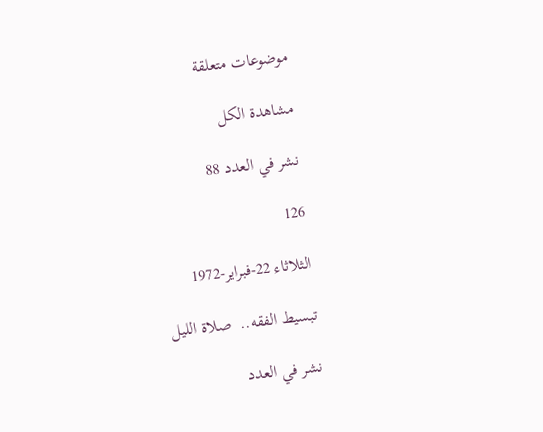موضوعات متعلقة

مشاهدة الكل

نشر في العدد 88

126

الثلاثاء 22-فبراير-1972

تبسيط الفقه..  صلاة الليل

نشر في العدد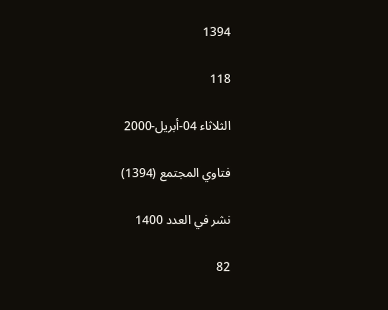1394

118

الثلاثاء 04-أبريل-2000

فتاوي المجتمع (1394)

نشر في العدد 1400

82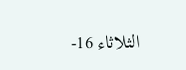الثلاثاء 16-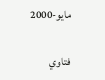مايو-2000

فتاوي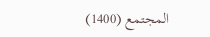المجتمع (1400)